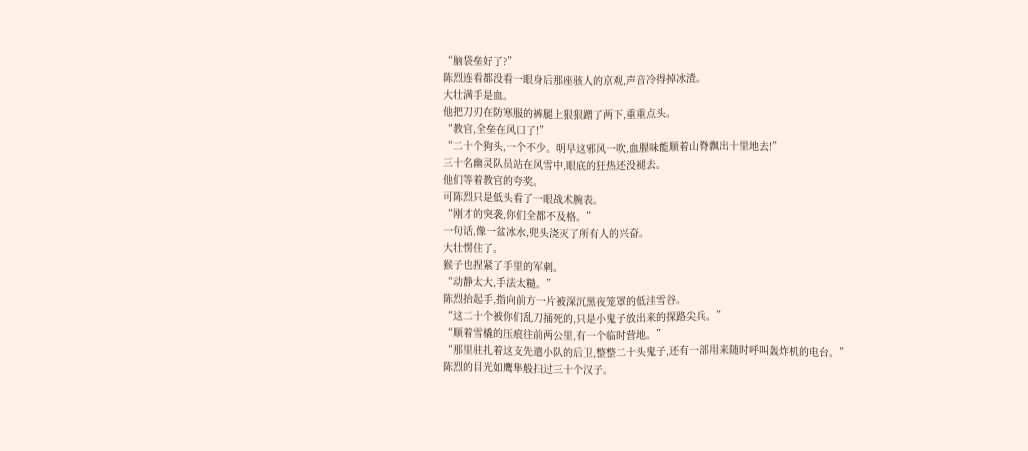“脑袋垒好了?”
陈烈连看都没看一眼身后那座骇人的京观,声音冷得掉冰渣。
大壮满手是血。
他把刀刃在防寒服的裤腿上狠狠蹭了两下,重重点头。
“教官,全垒在风口了!”
“二十个狗头,一个不少。明早这邪风一吹,血腥味能顺着山脊飘出十里地去!”
三十名幽灵队员站在风雪中,眼底的狂热还没褪去。
他们等着教官的夸奖。
可陈烈只是低头看了一眼战术腕表。
“刚才的突袭,你们全都不及格。”
一句话,像一盆冰水,兜头浇灭了所有人的兴奋。
大壮愣住了。
猴子也捏紧了手里的军刺。
“动静太大,手法太糙。”
陈烈抬起手,指向前方一片被深沉黑夜笼罩的低洼雪谷。
“这二十个被你们乱刀捅死的,只是小鬼子放出来的探路尖兵。”
“顺着雪橇的压痕往前两公里,有一个临时营地。”
“那里驻扎着这支先遣小队的后卫,整整二十头鬼子,还有一部用来随时呼叫轰炸机的电台。”
陈烈的目光如鹰隼般扫过三十个汉子。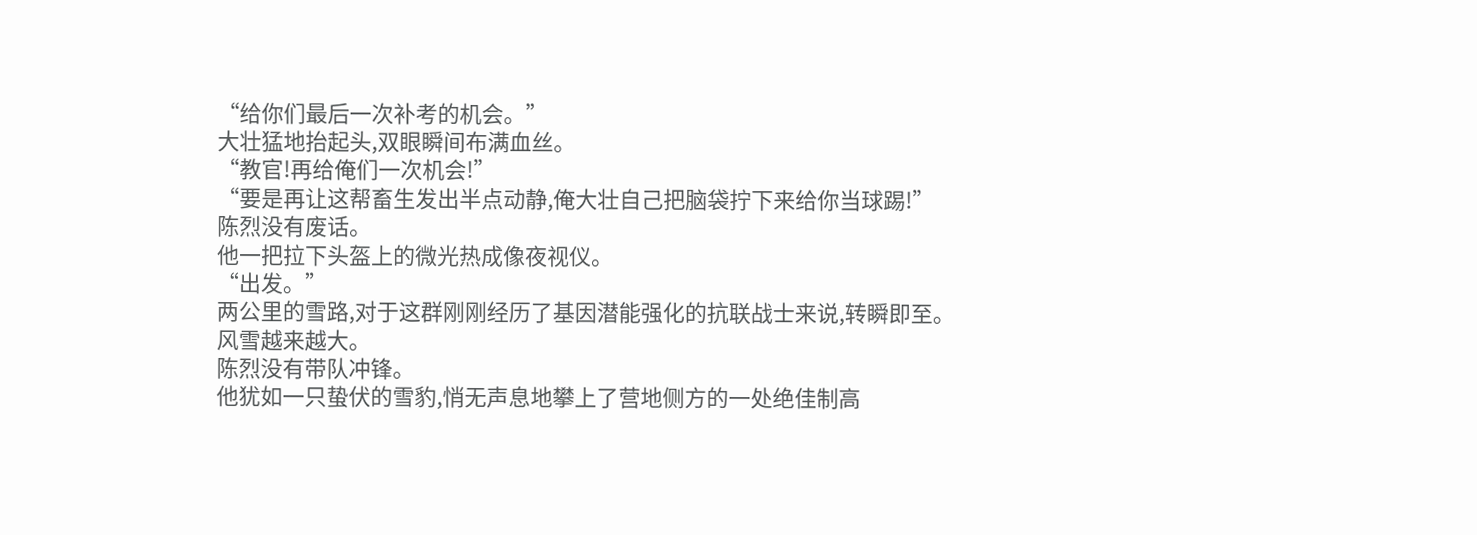“给你们最后一次补考的机会。”
大壮猛地抬起头,双眼瞬间布满血丝。
“教官!再给俺们一次机会!”
“要是再让这帮畜生发出半点动静,俺大壮自己把脑袋拧下来给你当球踢!”
陈烈没有废话。
他一把拉下头盔上的微光热成像夜视仪。
“出发。”
两公里的雪路,对于这群刚刚经历了基因潜能强化的抗联战士来说,转瞬即至。
风雪越来越大。
陈烈没有带队冲锋。
他犹如一只蛰伏的雪豹,悄无声息地攀上了营地侧方的一处绝佳制高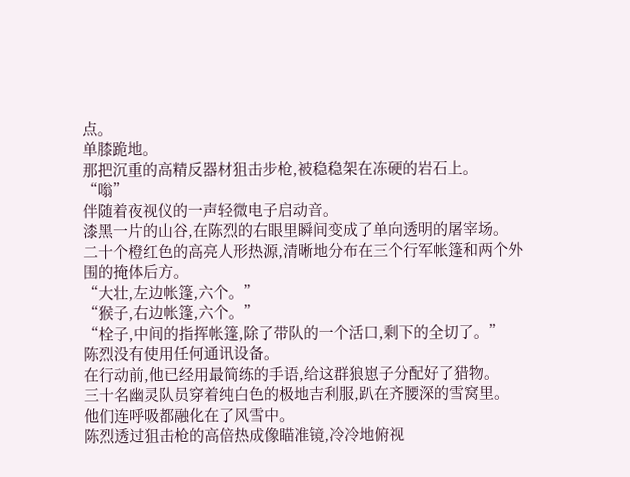点。
单膝跪地。
那把沉重的高精反器材狙击步枪,被稳稳架在冻硬的岩石上。
“嗡”
伴随着夜视仪的一声轻微电子启动音。
漆黑一片的山谷,在陈烈的右眼里瞬间变成了单向透明的屠宰场。
二十个橙红色的高亮人形热源,清晰地分布在三个行军帐篷和两个外围的掩体后方。
“大壮,左边帐篷,六个。”
“猴子,右边帐篷,六个。”
“栓子,中间的指挥帐篷,除了带队的一个活口,剩下的全切了。”
陈烈没有使用任何通讯设备。
在行动前,他已经用最简练的手语,给这群狼崽子分配好了猎物。
三十名幽灵队员穿着纯白色的极地吉利服,趴在齐腰深的雪窝里。
他们连呼吸都融化在了风雪中。
陈烈透过狙击枪的高倍热成像瞄准镜,冷冷地俯视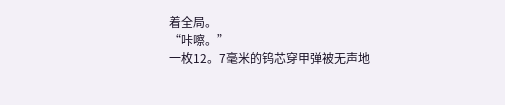着全局。
“咔嚓。”
一枚12。7毫米的钨芯穿甲弹被无声地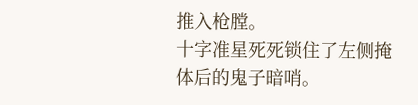推入枪膛。
十字准星死死锁住了左侧掩体后的鬼子暗哨。